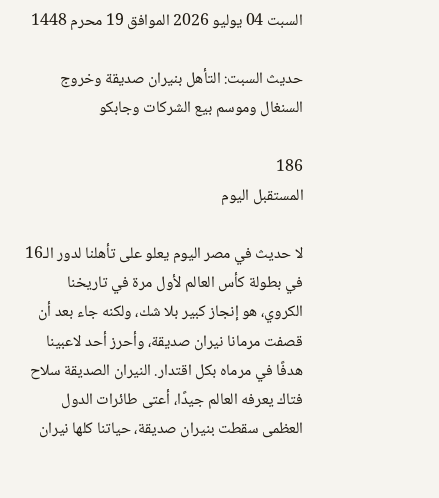السبت 04 يوليو 2026 الموافق 19 محرم 1448

حديث السبت: التأهل بنيران صديقة وخروج السنغال وموسم بيع الشركات وجابكو

186
المستقبل اليوم

لا حديث في مصر اليوم يعلو على تأهلنا لدور الـ16 في بطولة كأس العالم لأول مرة في تاريخنا الكروي، هو إنجاز كبير بلا شك، ولكنه جاء بعد أن قصفت مرمانا نيران صديقة، وأحرز أحد لاعبينا هدفًا في مرماه بكل اقتدار. النيران الصديقة سلاح فتاك يعرفه العالم جيدًا، أعتى طائرات الدول العظمى سقطت بنيران صديقة، حياتنا كلها نيران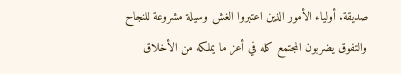صديقة. أولياء الأمور الذين اعتبروا الغش وسيلة مشروعة للنجاح والتفوق يضربون المجتمع كله في أعز ما يملكه من الأخلاق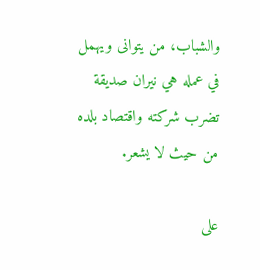والشباب، من يتوانى ويهمل في عمله هي نيران صديقة تضرب شركته واقتصاد بلده من حيث لا يشعر.

على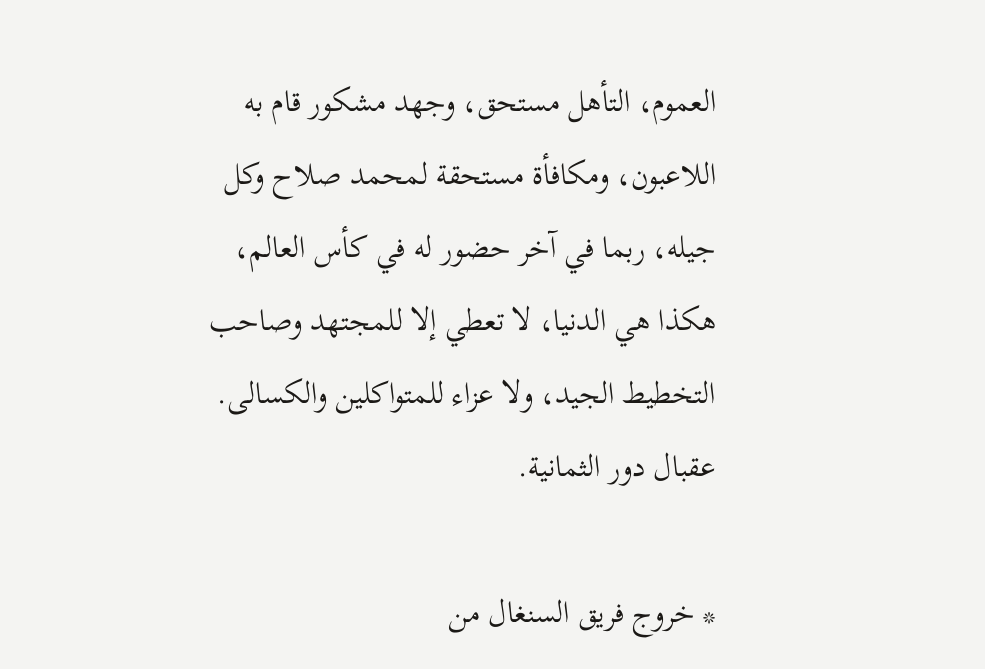العموم، التأهل مستحق، وجهد مشكور قام به اللاعبون، ومكافأة مستحقة لمحمد صلاح وكل جيله، ربما في آخر حضور له في كأس العالم، هكذا هي الدنيا، لا تعطي إلا للمجتهد وصاحب التخطيط الجيد، ولا عزاء للمتواكلين والكسالى. عقبال دور الثمانية.

* خروج فريق السنغال من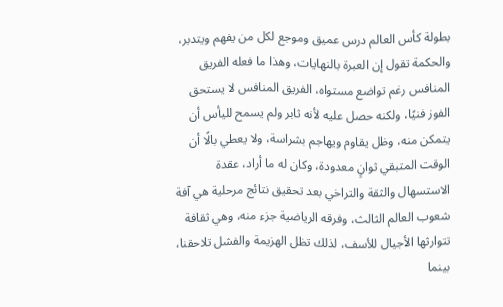بطولة كأس العالم درس عميق وموجع لكل من يفهم ويتدبر، والحكمة تقول إن العبرة بالنهايات، وهذا ما فعله الفريق المنافس رغم تواضع مستواه، الفريق المنافس لا يستحق الفوز فنيًا، ولكنه حصل عليه لأنه ثابر ولم يسمح لليأس أن يتمكن منه، وظل يقاوم ويهاجم بشراسة، ولا يعطي بالًا أن الوقت المتبقي ثوانٍ معدودة، وكان له ما أراد، عقدة الاستسهال والثقة والتراخي بعد تحقيق نتائج مرحلية هي آفة شعوب العالم الثالث، وفرقه الرياضية جزء منه، وهي ثقافة تتوارثها الأجيال للأسف، لذلك تظل الهزيمة والفشل تلاحقنا، بينما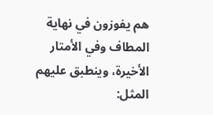هم يفوزون في نهاية المطاف وفي الأمتار الأخيرة، وينطبق عليهم المثل: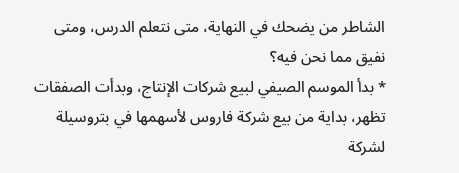الشاطر من يضحك في النهاية، متى نتعلم الدرس، ومتى نفيق مما نحن فيه؟
* بدأ الموسم الصيفي لبيع شركات الإنتاج، وبدأت الصفقات تظهر، بداية من بيع شركة فاروس لأسهمها في بتروسيلة لشركة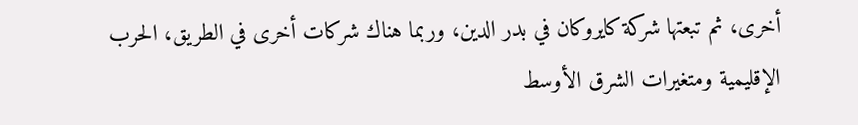أخرى، ثم تبعتها شركة كايروكان في بدر الدين، وربما هناك شركات أخرى في الطريق، الحرب الإقليمية ومتغيرات الشرق الأوسط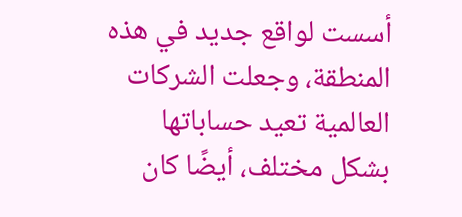أسست لواقع جديد في هذه المنطقة، وجعلت الشركات العالمية تعيد حساباتها بشكل مختلف، أيضًا كان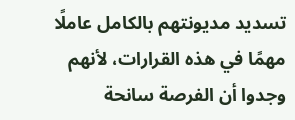تسديد مديونتهم بالكامل عاملًا مهمًا في هذه القرارات، لأنهم وجدوا أن الفرصة سانحة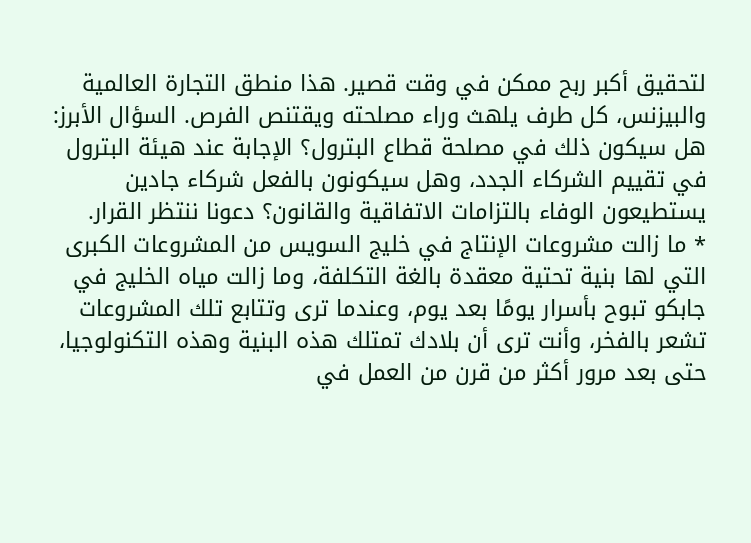لتحقيق أكبر ربح ممكن في وقت قصير. هذا منطق التجارة العالمية والبيزنس، كل طرف يلهث وراء مصلحته ويقتنص الفرص. السؤال الأبرز: هل سيكون ذلك في مصلحة قطاع البترول؟ الإجابة عند هيئة البترول في تقييم الشركاء الجدد، وهل سيكونون بالفعل شركاء جادين يستطيعون الوفاء بالتزامات الاتفاقية والقانون؟ دعونا ننتظر القرار.
* ما زالت مشروعات الإنتاج في خليج السويس من المشروعات الكبرى التي لها بنية تحتية معقدة بالغة التكلفة، وما زالت مياه الخليج في جابكو تبوح بأسرار يومًا بعد يوم، وعندما ترى وتتابع تلك المشروعات تشعر بالفخر، وأنت ترى أن بلادك تمتلك هذه البنية وهذه التكنولوجيا، حتى بعد مرور أكثر من قرن من العمل في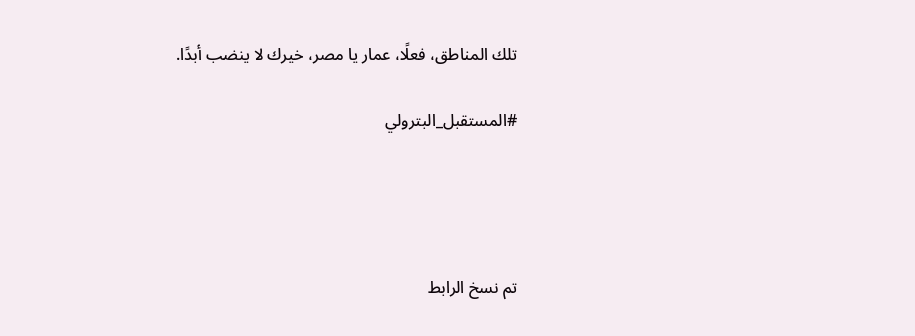تلك المناطق، فعلًا، عمار يا مصر، خيرك لا ينضب أبدًا.

#المستقبل_البترولي




تم نسخ الرابط